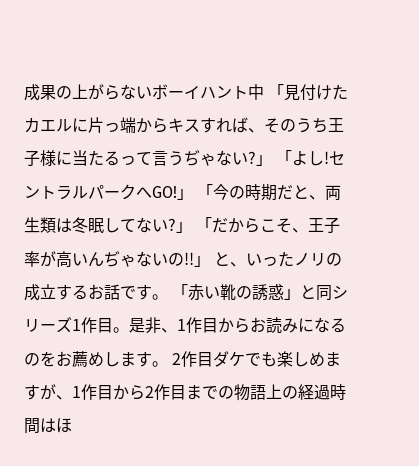成果の上がらないボーイハント中 「見付けたカエルに片っ端からキスすれば、そのうち王子様に当たるって言うぢゃない?」 「よし!セントラルパークへGO!」 「今の時期だと、両生類は冬眠してない?」 「だからこそ、王子率が高いんぢゃないの!!」 と、いったノリの成立するお話です。 「赤い靴の誘惑」と同シリーズ1作目。是非、1作目からお読みになるのをお薦めします。 2作目ダケでも楽しめますが、1作目から2作目までの物語上の経過時間はほ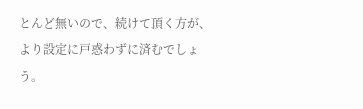とんど無いので、続けて頂く方が、より設定に戸惑わずに済むでしょう。